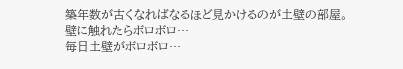築年数が古くなればなるほど見かけるのが土壁の部屋。
壁に触れたらボロボロ…
毎日土壁がボロボロ…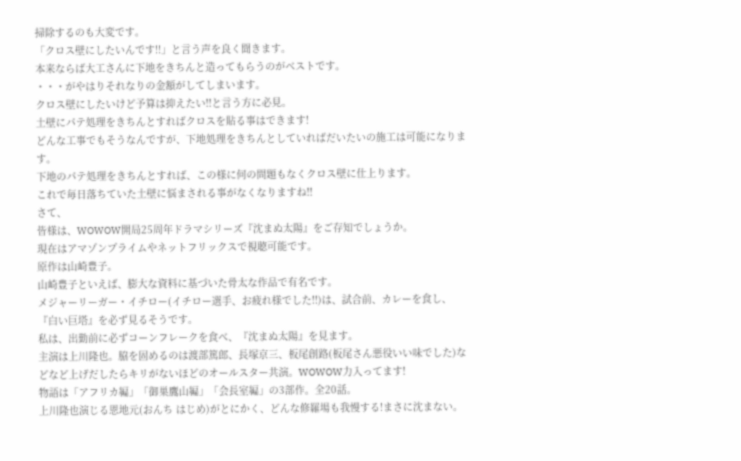掃除するのも大変です。
「クロス壁にしたいんです!!」と言う声を良く聞きます。
本来ならば大工さんに下地をきちんと造ってもらうのがベストです。
・・・がやはりそれなりの金額がしてしまいます。
クロス壁にしたいけど予算は抑えたい!!と言う方に必見。
土壁にパテ処理をきちんとすればクロスを貼る事はできます!
どんな工事でもそうなんですが、下地処理をきちんとしていればだいたいの施工は可能になります。
下地のパテ処理をきちんとすれば、この様に何の問題もなくクロス壁に仕上ります。
これで毎日落ちていた土壁に悩まされる事がなくなりますね!!
さて、
皆様は、WOWOW開局25周年ドラマシリーズ『沈まぬ太陽』をご存知でしょうか。
現在はアマゾンプライムやネットフリックスで視聴可能です。
原作は山崎豊子。
山崎豊子といえば、膨大な資料に基づいた骨太な作品で有名です。
メジャーリーガー・イチロー(イチロー選手、お疲れ様でした!!)は、試合前、カレーを食し、『白い巨塔』を必ず見るそうです。
私は、出勤前に必ずコーンフレークを食べ、『沈まぬ太陽』を見ます。
主演は上川隆也。脇を固めるのは渡部篤郎、長塚京三、板尾創路(板尾さん悪役いい味でした)などなど上げだしたらキリがないほどのオールスター共演。WOWOW力入ってます!
物語は「アフリカ編」「御巣鷹山編」「会長室編」の3部作。全20話。
上川隆也演じる恩地元(おんち はじめ)がとにかく、どんな修羅場も我慢する!まさに沈まない。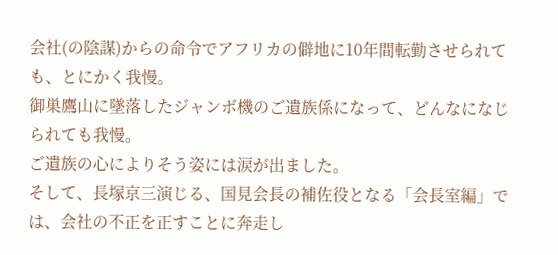会社(の陰謀)からの命令でアフリカの僻地に10年間転勤させられても、とにかく我慢。
御巣鷹山に墜落したジャンボ機のご遺族係になって、どんなになじられても我慢。
ご遺族の心によりそう姿には涙が出ました。
そして、長塚京三演じる、国見会長の補佐役となる「会長室編」では、会社の不正を正すことに奔走し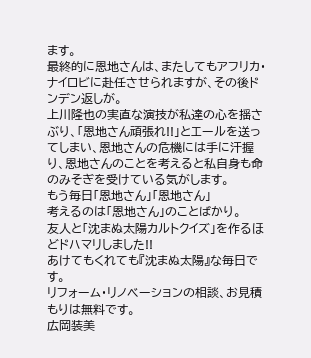ます。
最終的に恩地さんは、またしてもアフリカ・ナイロビに赴任させられますが、その後ドンデン返しが。
上川隆也の実直な演技が私達の心を揺さぶり、「恩地さん頑張れ!!」とエールを送ってしまい、恩地さんの危機には手に汗握り、恩地さんのことを考えると私自身も命のみそぎを受けている気がします。
もう毎日「恩地さん」「恩地さん」
考えるのは「恩地さん」のことばかり。
友人と「沈まぬ太陽カルトクイズ」を作るほどドハマリしました!!
あけてもくれても『沈まぬ太陽』な毎日です。
リフォーム・リノベーションの相談、お見積もりは無料です。
広岡装美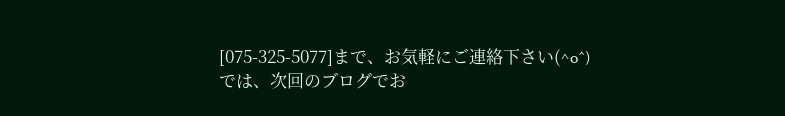[075-325-5077]まで、お気軽にご連絡下さい(^o^)
では、次回のブログでお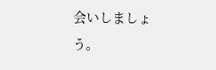会いしましょう。